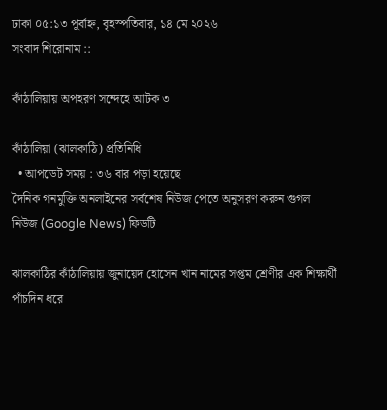ঢাকা ০৫:১৩ পূর্বাহ্ন, বৃহস্পতিবার, ১৪ মে ২০২৬
সংবাদ শিরোনাম ::

কাঁঠালিয়ায় অপহরণ সন্দেহে আটক ৩

কাঁঠালিয়া (ঝালকাঠি) প্রতিনিধি
  • আপডেট সময় : ৩৬ বার পড়া হয়েছে
দৈনিক গনমুক্তি অনলাইনের সর্বশেষ নিউজ পেতে অনুসরণ করুন গুগল নিউজ (Google News) ফিডটি

ঝালকাঠির কাঁঠালিয়ায় জুনায়েদ হোসেন খান নামের সপ্তম শ্রেণীর এক শিক্ষার্থী পাঁচদিন ধরে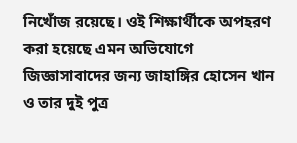নিখোঁজ রয়েছে। ওই শিক্ষার্থীকে অপহরণ করা হয়েছে এমন অভিযোগে জিজ্ঞাসাবাদের জন্য জাহাঙ্গির হোসেন খান ও তার দুই পুত্র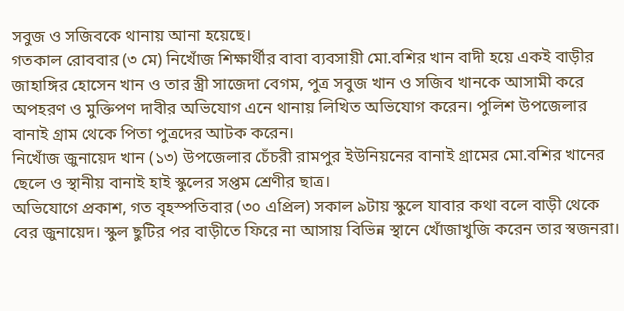সবুজ ও সজিবকে থানায় আনা হয়েছে।
গতকাল রোববার (৩ মে) নিখোঁজ শিক্ষার্থীর বাবা ব্যবসায়ী মো.বশির খান বাদী হয়ে একই বাড়ীর জাহাঙ্গির হোসেন খান ও তার স্ত্রী সাজেদা বেগম, পুত্র সবুজ খান ও সজিব খানকে আসামী করে অপহরণ ও মুক্তিপণ দাবীর অভিযোগ এনে থানায় লিখিত অভিযোগ করেন। পুলিশ উপজেলার বানাই গ্রাম থেকে পিতা পুত্রদের আটক করেন।
নিখোঁজ জুনায়েদ খান (১৩) উপজেলার চেঁচরী রামপুর ইউনিয়নের বানাই গ্রামের মো.বশির খানের ছেলে ও স্থানীয় বানাই হাই স্কুলের সপ্তম শ্রেণীর ছাত্র।
অভিযোগে প্রকাশ, গত বৃহস্পতিবার (৩০ এপ্রিল) সকাল ৯টায় স্কুলে যাবার কথা বলে বাড়ী থেকে বের জুনায়েদ। স্কুল ছুটির পর বাড়ীতে ফিরে না আসায় বিভিন্ন স্থানে খোঁজাখুজি করেন তার স্বজনরা।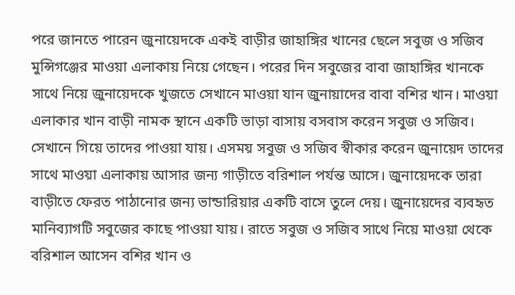পরে জানতে পারেন জুনায়েদকে একই বাড়ীর জাহাঙ্গির খানের ছেলে সবুজ ও সজিব মুন্সিগঞ্জের মাওয়া এলাকায় নিয়ে গেছেন। পরের দিন সবুজের বাবা জাহাঙ্গির খানকে সাথে নিয়ে জুনায়েদকে খুজতে সেখানে মাওয়া যান জুনায়াদের বাবা বশির খান। মাওয়া এলাকার খান বাড়ী নামক স্থানে একটি ভাড়া বাসায় বসবাস করেন সবুজ ও সজিব। সেখানে গিয়ে তাদের পাওয়া যায়। এসময় সবুজ ও সজিব স্বীকার করেন জুনায়েদ তাদের সাথে মাওয়া এলাকায় আসার জন্য গাড়ীতে বরিশাল পর্যন্ত আসে। জুনায়েদকে তারা বাড়ীতে ফেরত পাঠানোর জন্য ভান্ডারিয়ার একটি বাসে তুলে দেয়। জুনায়েদের ব্যবহৃত মানিব্যাগটি সবুজের কাছে পাওয়া যায়। রাতে সবুজ ও সজিব সাথে নিয়ে মাওয়া থেকে বরিশাল আসেন বশির খান ও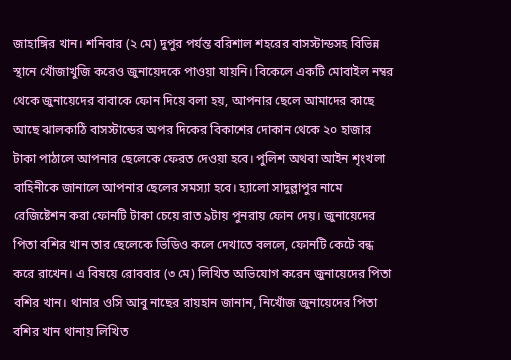জাহাঙ্গির খান। শনিবার (২ মে) দুপুর পর্যন্ত বরিশাল শহরের বাসস্টান্ডসহ বিভিন্ন স্থানে খোঁজাখুজি করেও জুনায়েদকে পাওয়া যায়নি। বিকেলে একটি মোবাইল নম্বর থেকে জুনায়েদের বাবাকে ফোন দিয়ে বলা হয়, আপনার ছেলে আমাদের কাছে আছে ঝালকাঠি বাসস্টান্ডের অপর দিকের বিকাশের দোকান থেকে ২০ হাজার টাকা পাঠালে আপনার ছেলেকে ফেরত দেওয়া হবে। পুলিশ অথবা আইন শৃংখলা বাহিনীকে জানালে আপনার ছেলের সমস্যা হবে। হ্যালো সাদুল্লাপুর নামে রেজিষ্টেশন করা ফোনটি টাকা চেয়ে রাত ৯টায় পুনরায় ফোন দেয়। জুনায়েদের পিতা বশির খান তার ছেলেকে ভিডিও কলে দেখাতে বললে, ফোনটি কেটে বন্ধ করে রাখেন। এ বিষয়ে রোববার (৩ মে) লিখিত অভিযোগ করেন জুনায়েদের পিতা বশির খান। থানার ওসি আবু নাছের রায়হান জানান, নিখোঁজ জুনায়েদের পিতা বশির খান থানায় লিখিত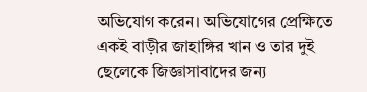অভিযোগ করেন। অভিযোগের প্রেক্ষিতে একই বাড়ীর জাহাঙ্গির খান ও তার দুই ছেলেকে জিজ্ঞাসাবাদের জন্য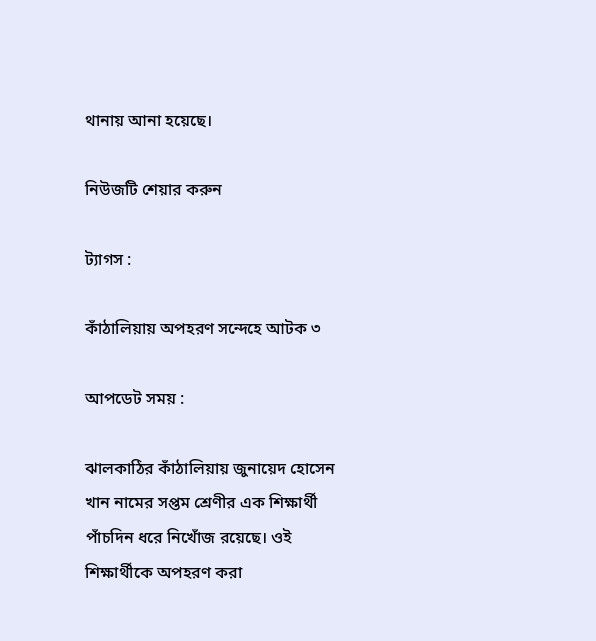থানায় আনা হয়েছে।

নিউজটি শেয়ার করুন

ট্যাগস :

কাঁঠালিয়ায় অপহরণ সন্দেহে আটক ৩

আপডেট সময় :

ঝালকাঠির কাঁঠালিয়ায় জুনায়েদ হোসেন খান নামের সপ্তম শ্রেণীর এক শিক্ষার্থী পাঁচদিন ধরে নিখোঁজ রয়েছে। ওই শিক্ষার্থীকে অপহরণ করা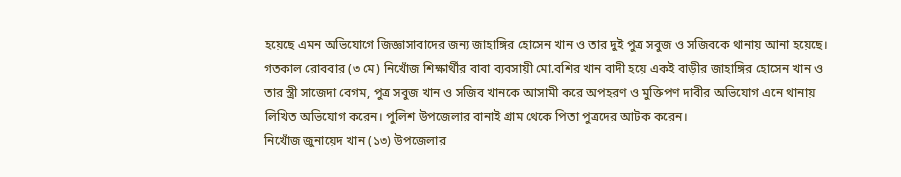হয়েছে এমন অভিযোগে জিজ্ঞাসাবাদের জন্য জাহাঙ্গির হোসেন খান ও তার দুই পুত্র সবুজ ও সজিবকে থানায় আনা হয়েছে।
গতকাল রোববার (৩ মে) নিখোঁজ শিক্ষার্থীর বাবা ব্যবসায়ী মো.বশির খান বাদী হয়ে একই বাড়ীর জাহাঙ্গির হোসেন খান ও তার স্ত্রী সাজেদা বেগম, পুত্র সবুজ খান ও সজিব খানকে আসামী করে অপহরণ ও মুক্তিপণ দাবীর অভিযোগ এনে থানায় লিখিত অভিযোগ করেন। পুলিশ উপজেলার বানাই গ্রাম থেকে পিতা পুত্রদের আটক করেন।
নিখোঁজ জুনায়েদ খান (১৩) উপজেলার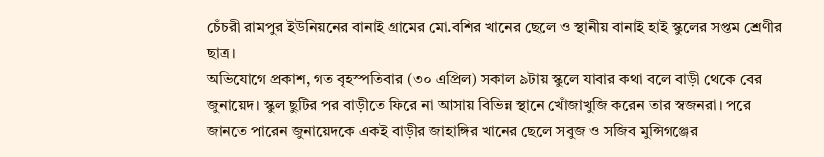চেঁচরী রামপুর ইউনিয়নের বানাই গ্রামের মো.বশির খানের ছেলে ও স্থানীয় বানাই হাই স্কুলের সপ্তম শ্রেণীর ছাত্র।
অভিযোগে প্রকাশ, গত বৃহস্পতিবার (৩০ এপ্রিল) সকাল ৯টায় স্কুলে যাবার কথা বলে বাড়ী থেকে বের জুনায়েদ। স্কুল ছুটির পর বাড়ীতে ফিরে না আসায় বিভিন্ন স্থানে খোঁজাখুজি করেন তার স্বজনরা। পরে জানতে পারেন জুনায়েদকে একই বাড়ীর জাহাঙ্গির খানের ছেলে সবুজ ও সজিব মুন্সিগঞ্জের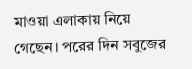মাওয়া এলাকায় নিয়ে গেছেন। পরের দিন সবুজের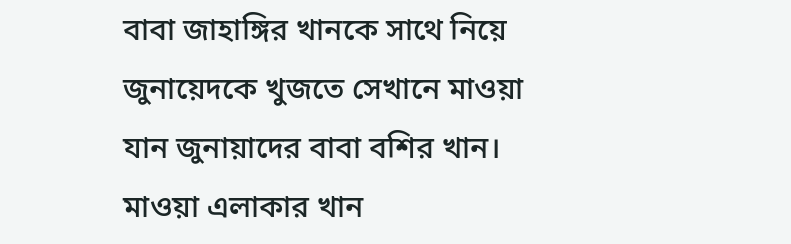বাবা জাহাঙ্গির খানকে সাথে নিয়ে জুনায়েদকে খুজতে সেখানে মাওয়া যান জুনায়াদের বাবা বশির খান। মাওয়া এলাকার খান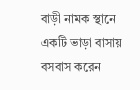বাড়ী নামক স্থানে একটি ভাড়া বাসায় বসবাস করেন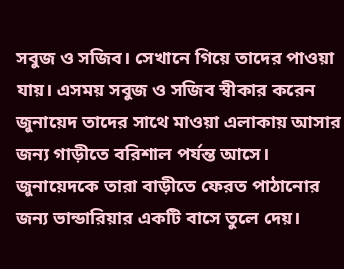সবুজ ও সজিব। সেখানে গিয়ে তাদের পাওয়া যায়। এসময় সবুজ ও সজিব স্বীকার করেন জুনায়েদ তাদের সাথে মাওয়া এলাকায় আসার জন্য গাড়ীতে বরিশাল পর্যন্ত আসে। জুনায়েদকে তারা বাড়ীতে ফেরত পাঠানোর জন্য ভান্ডারিয়ার একটি বাসে তুলে দেয়।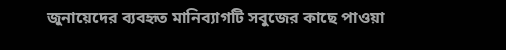জুনায়েদের ব্যবহৃত মানিব্যাগটি সবুজের কাছে পাওয়া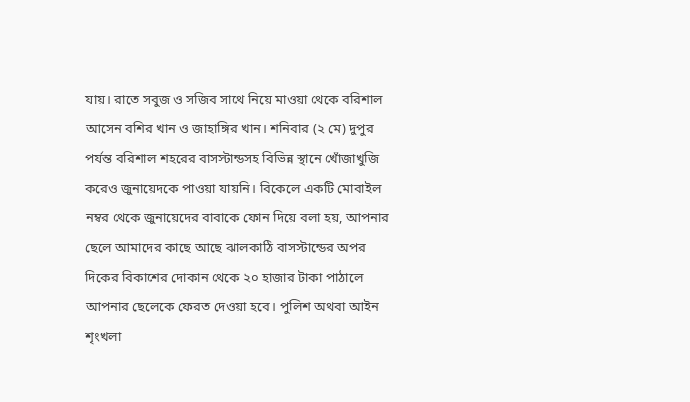যায়। রাতে সবুজ ও সজিব সাথে নিয়ে মাওয়া থেকে বরিশাল আসেন বশির খান ও জাহাঙ্গির খান। শনিবার (২ মে) দুপুর পর্যন্ত বরিশাল শহরের বাসস্টান্ডসহ বিভিন্ন স্থানে খোঁজাখুজি করেও জুনায়েদকে পাওয়া যায়নি। বিকেলে একটি মোবাইল নম্বর থেকে জুনায়েদের বাবাকে ফোন দিয়ে বলা হয়, আপনার ছেলে আমাদের কাছে আছে ঝালকাঠি বাসস্টান্ডের অপর দিকের বিকাশের দোকান থেকে ২০ হাজার টাকা পাঠালে আপনার ছেলেকে ফেরত দেওয়া হবে। পুলিশ অথবা আইন শৃংখলা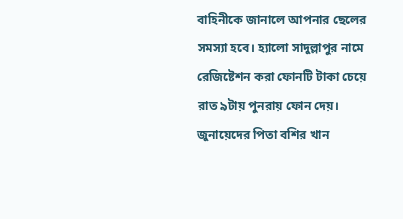বাহিনীকে জানালে আপনার ছেলের সমস্যা হবে। হ্যালো সাদুল্লাপুর নামে রেজিষ্টেশন করা ফোনটি টাকা চেয়ে রাত ৯টায় পুনরায় ফোন দেয়। জুনায়েদের পিতা বশির খান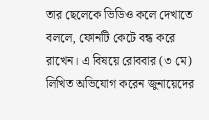তার ছেলেকে ভিডিও কলে দেখাতে বললে, ফোনটি কেটে বন্ধ করে রাখেন। এ বিষয়ে রোববার (৩ মে) লিখিত অভিযোগ করেন জুনায়েদের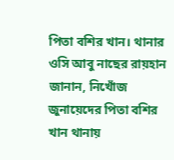পিতা বশির খান। থানার ওসি আবু নাছের রায়হান জানান, নিখোঁজ জুনায়েদের পিতা বশির খান থানায়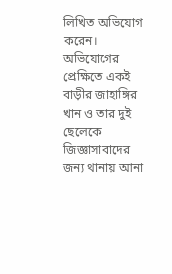লিখিত অভিযোগ করেন। অভিযোগের প্রেক্ষিতে একই বাড়ীর জাহাঙ্গির খান ও তার দুই ছেলেকে জিজ্ঞাসাবাদের জন্য থানায় আনা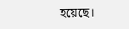হয়েছে।